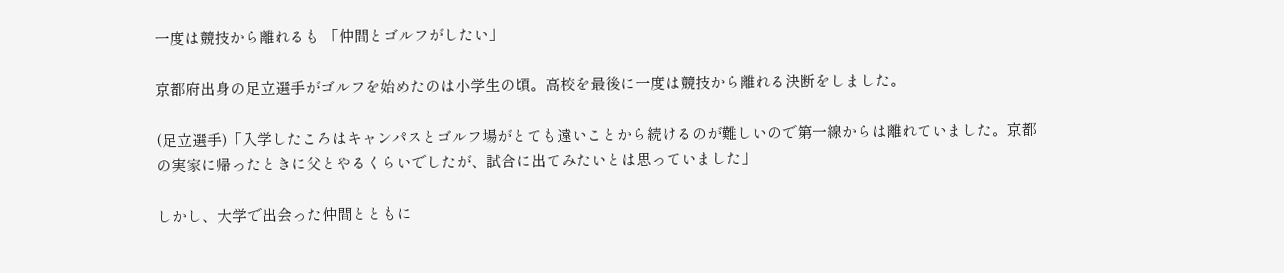一度は競技から離れるも 「仲間とゴルフがしたい」

京都府出身の足立選手がゴルフを始めたのは小学生の頃。高校を最後に一度は競技から離れる決断をしました。

(足立選手)「入学したころはキャンパスとゴルフ場がとても遠いことから続けるのが難しいので第一線からは離れていました。京都の実家に帰ったときに父とやるくらいでしたが、試合に出てみたいとは思っていました」

しかし、大学で出会った仲間とともに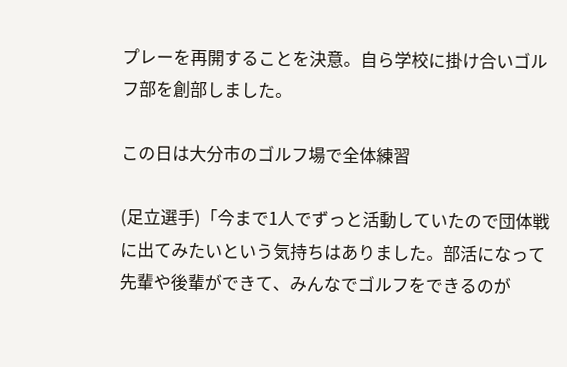プレーを再開することを決意。自ら学校に掛け合いゴルフ部を創部しました。

この日は大分市のゴルフ場で全体練習

(足立選手)「今まで1人でずっと活動していたので団体戦に出てみたいという気持ちはありました。部活になって先輩や後輩ができて、みんなでゴルフをできるのが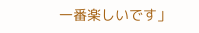一番楽しいです」